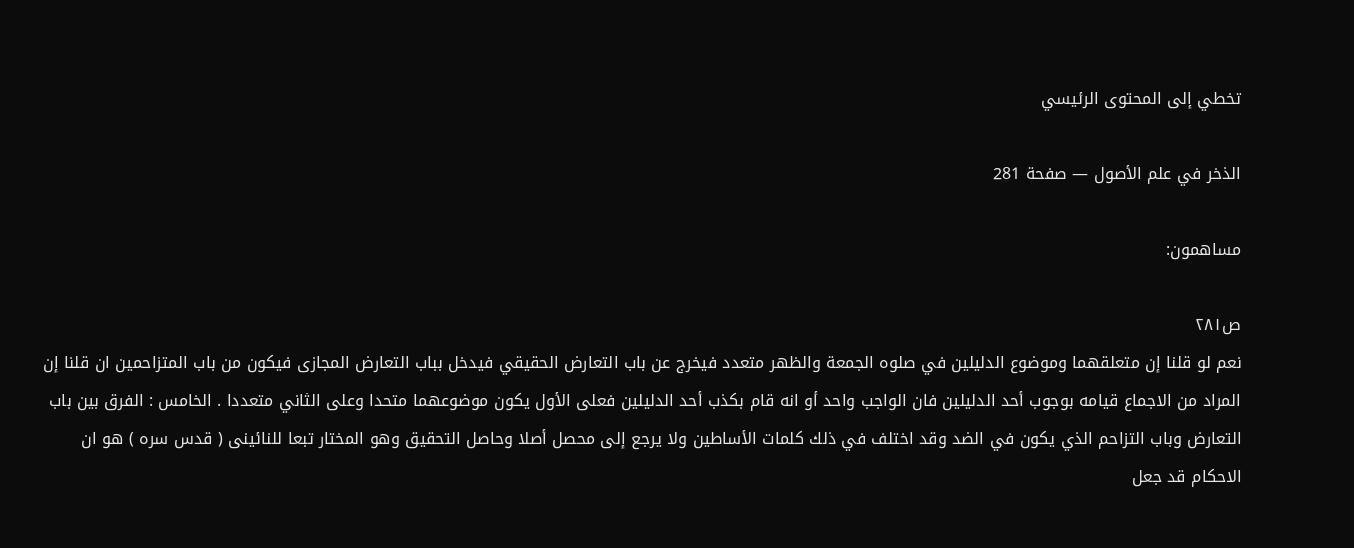تخطي إلى المحتوى الرئيسي

الذخر في علم الأصول — صفحة 281

مساهمون:

ص٢٨١
نعم لو قلنا إن متعلقهما وموضوع الدليلين في صلوه الجمعة والظهر متعدد فيخرج عن باب التعارض الحقيقي فيدخل بباب التعارض المجازى فيكون من باب المتزاحمين ان قلنا إن المراد من الاجماع قيامه بوجوب أحد الدليلين فان الواجب واحد أو انه قام بكذب أحد الدليلين فعلى الأول يكون موضوعهما متحدا وعلى الثاني متعددا . الخامس : الفرق بين باب التعارض وباب التزاحم الذي يكون في الضد وقد اختلف في ذلك كلمات الأساطين ولا يرجع إلى محصل أصلا وحاصل التحقيق وهو المختار تبعا للنائينى ( قدس سره ) هو ان الاحكام قد جعل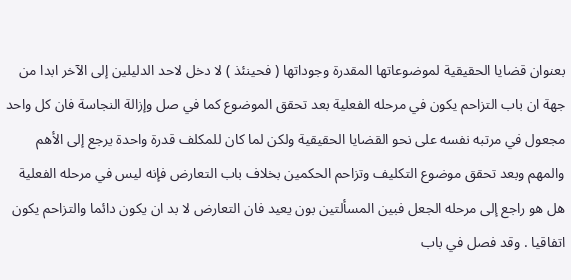بعنوان قضايا الحقيقية لموضوعاتها المقدرة وجوداتها ( فحينئذ ) لا دخل لاحد الدليلين إلى الآخر ابدا من جهة ان باب التزاحم يكون في مرحله الفعلية بعد تحقق الموضوع كما في صل وإزالة النجاسة فان كل واحد مجعول في مرتبه نفسه على نحو القضايا الحقيقية ولكن لما كان للمكلف قدرة واحدة يرجع إلى الأهم والمهم وبعد تحقق موضوع التكليف وتزاحم الحكمين بخلاف باب التعارض فإنه ليس في مرحله الفعلية هل هو راجع إلى مرحله الجعل فبين المسألتين بون يعيد فان التعارض لا بد ان يكون دائما والتزاحم يكون اتفاقيا . وقد فصل في باب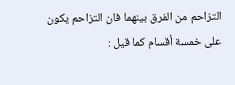التزاحم من الفرق بينهما فان التزاحم يكون على خمسة أقسام كما قيل :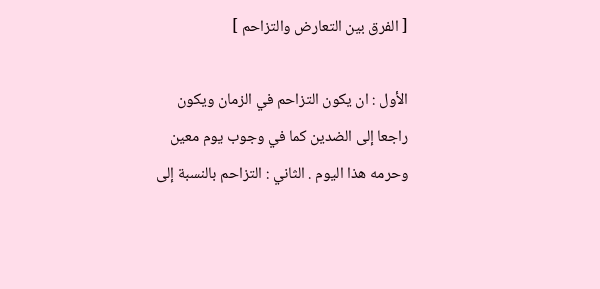[ الفرق بين التعارض والتزاحم ]

الأول : ان يكون التزاحم في الزمان ويكون راجعا إلى الضدين كما في وجوب يوم معين وحرمه هذا اليوم . الثاني : التزاحم بالنسبة إلى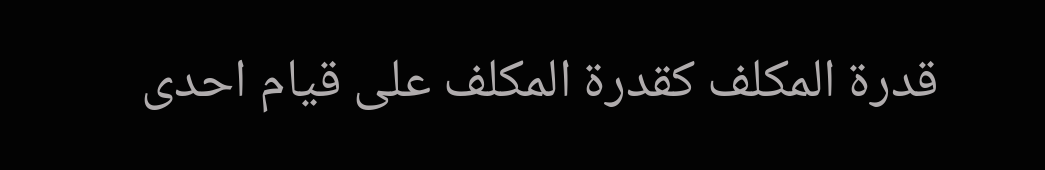قدرة المكلف كقدرة المكلف على قيام احدى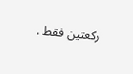ركعتين فقط .